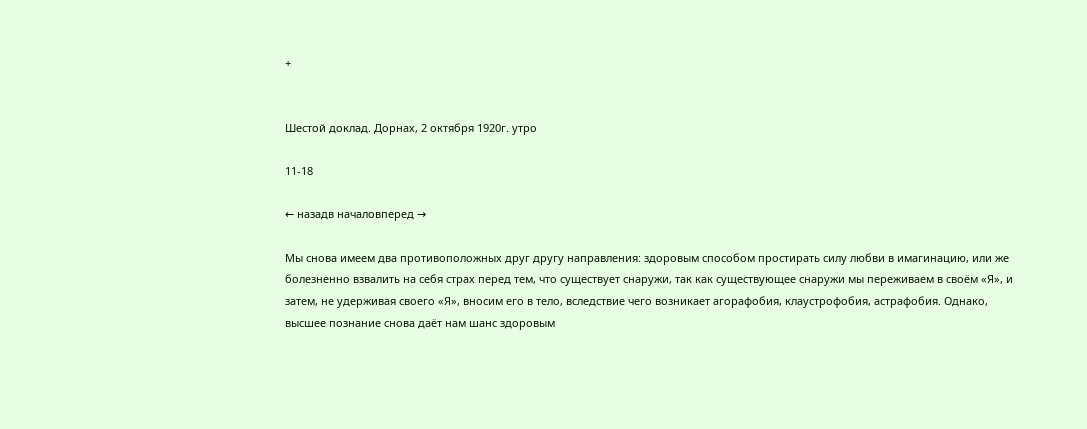+


Шестой доклад. Дорнах, 2 октября 1920г. утро

11-18

← назадв началовперед →

Мы снова имеем два противоположных друг другу направления: здоровым способом простирать силу любви в имагинацию, или же болезненно взвалить на себя страх перед тем, что существует снаружи, так как существующее снаружи мы переживаем в своём «Я», и затем, не удерживая своего «Я», вносим его в тело, вследствие чего возникает агорафобия, клаустрофобия, астрафобия. Однако, высшее познание снова даёт нам шанс здоровым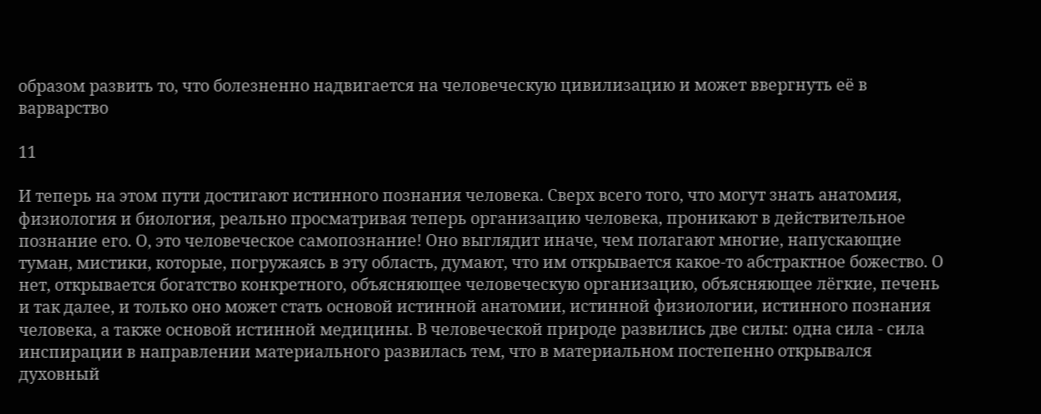образом развить то, что болезненно надвигается на человеческую цивилизацию и может ввергнуть её в варварство

11

И теперь на этом пути достигают истинного познания человека. Сверх всего того, что могут знать анатомия, физиология и биология, реально просматривая теперь организацию человека, проникают в действительное познание его. О, это человеческое самопознание! Оно выглядит иначе, чем полагают многие, напускающие туман, мистики, которые, погружаясь в эту область, думают, что им открывается какое-то абстрактное божество. О нет, открывается богатство конкретного, объясняющее человеческую организацию, объясняющее лёгкие, печень и так далее, и только оно может стать основой истинной анатомии, истинной физиологии, истинного познания человека, а также основой истинной медицины. В человеческой природе развились две силы: одна сила - сила инспирации в направлении материального развилась тем, что в материальном постепенно открывался духовный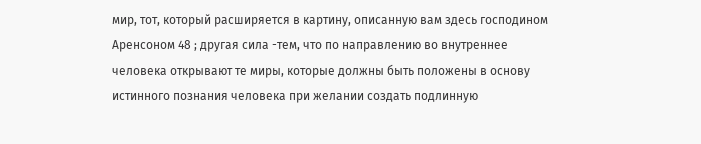мир, тот, который расширяется в картину, описанную вам здесь господином Аренсоном 48 ; другая сила -тем, что по направлению во внутреннее человека открывают те миры, которые должны быть положены в основу истинного познания человека при желании создать подлинную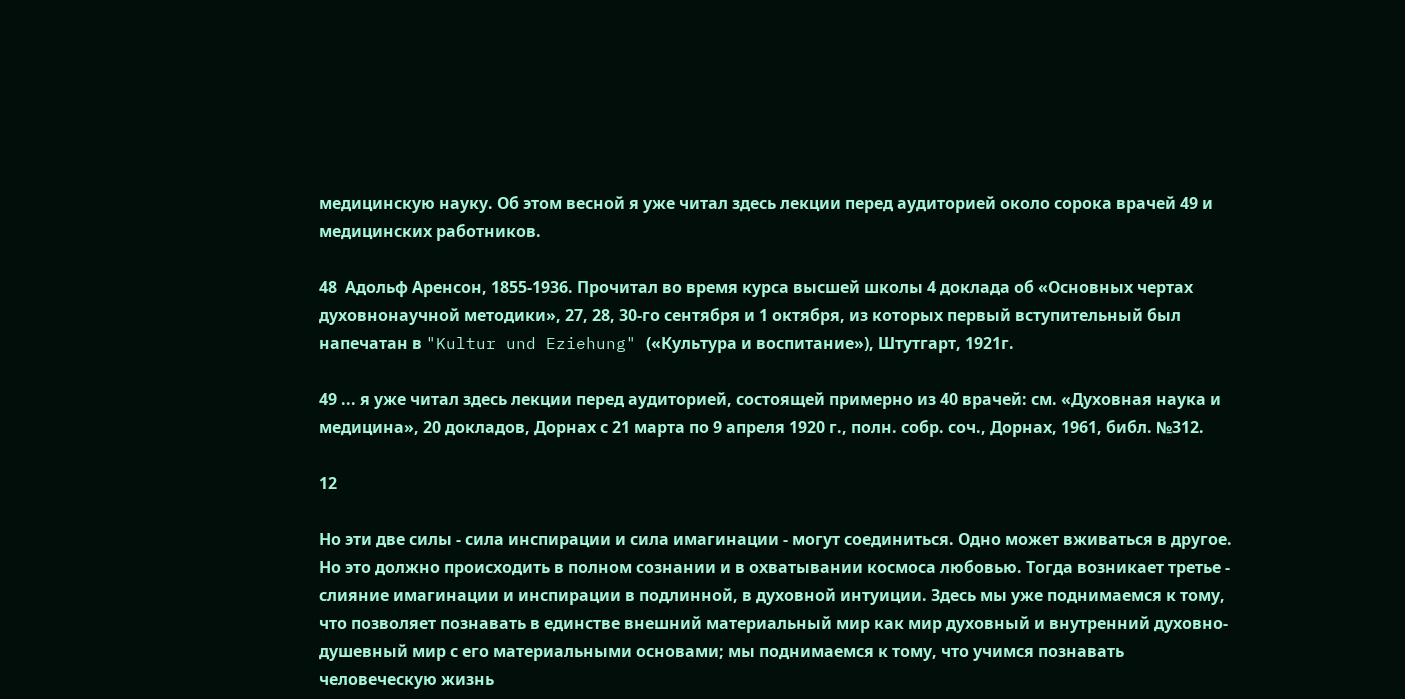медицинскую науку. Об этом весной я уже читал здесь лекции перед аудиторией около сорока врачей 49 и медицинских работников.

48  Адольф Аренсон, 1855-1936. Прочитал во время курса высшей школы 4 доклада об «Основных чертах духовнонаучной методики», 27, 28, 30-го сентября и 1 октября, из которых первый вступительный был напечатан в "Kultur und Eziehung" («Культура и воспитание»), Штутгарт, 1921г.

49 ... я уже читал здесь лекции перед аудиторией, состоящей примерно из 40 врачей: см. «Духовная наука и медицина», 20 докладов, Дорнах с 21 марта по 9 апреля 1920 г., полн. собр. соч., Дорнах, 1961, библ. №312.

12

Но эти две силы - сила инспирации и сила имагинации - могут соединиться. Одно может вживаться в другое. Но это должно происходить в полном сознании и в охватывании космоса любовью. Тогда возникает третье - слияние имагинации и инспирации в подлинной, в духовной интуиции. Здесь мы уже поднимаемся к тому, что позволяет познавать в единстве внешний материальный мир как мир духовный и внутренний духовно-душевный мир с его материальными основами; мы поднимаемся к тому, что учимся познавать человеческую жизнь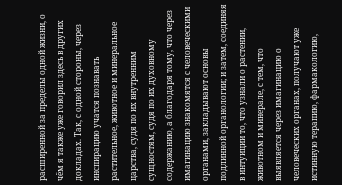расширенной за пределы одной жизни, о чём я также уже говорил здесь в других докладах. Так, с одной стороны, через инспирацию учатся познавать растительное, животное и минеральное царства, судя по их внутренним сущностям, судя по их духовному содержанию, а благодаря тому, что через имагинацию знакомятся с человеческими органами, закладывают основы подлинной органологии; и затем, соединяя в интуиции то, что узнали о растении, животном и минерале, с тем, что выявляется через имагинацию о человеческих органах, получают уже истинную терапию, фармакологию,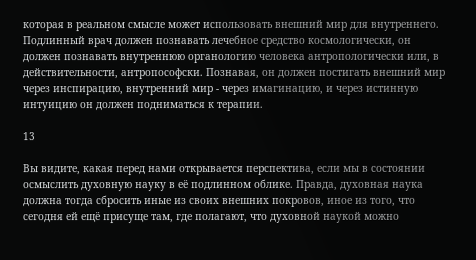которая в реальном смысле может использовать внешний мир для внутреннего. Подлинный врач должен познавать лечебное средство космологически, он должен познавать внутреннюю органологию человека антропологически или, в действительности, антропософски. Познавая, он должен постигать внешний мир через инспирацию, внутренний мир - через имагинацию, и через истинную интуицию он должен подниматься к терапии.

13

Вы видите, какая перед нами открывается перспектива, если мы в состоянии осмыслить духовную науку в её подлинном облике. Правда, духовная наука должна тогда сбросить иные из своих внешних покровов, иное из того, что сегодня ей ещё присуще там, где полагают, что духовной наукой можно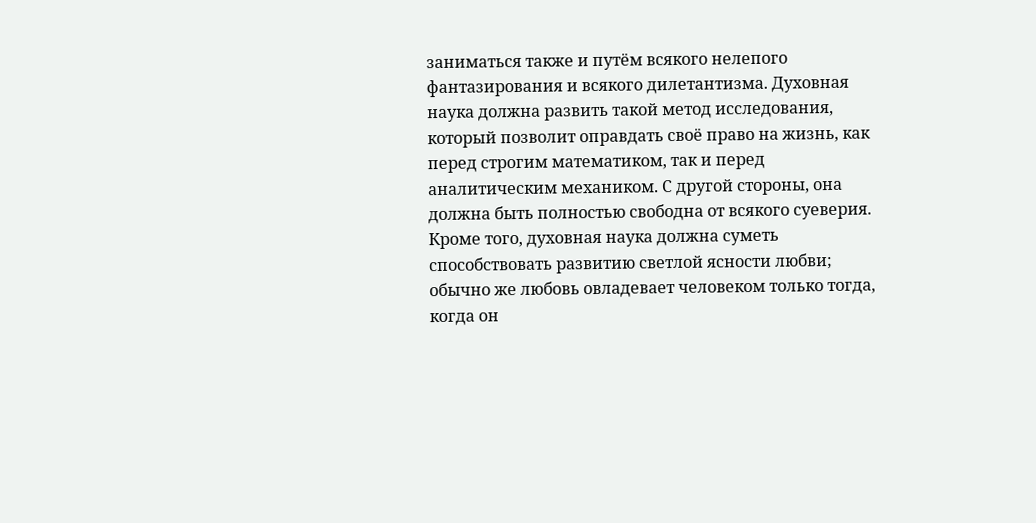заниматься также и путём всякого нелепого фантазирования и всякого дилетантизма. Духовная наука должна развить такой метод исследования, который позволит оправдать своё право на жизнь, как перед строгим математиком, так и перед аналитическим механиком. С другой стороны, она должна быть полностью свободна от всякого суеверия. Кроме того, духовная наука должна суметь способствовать развитию светлой ясности любви; обычно же любовь овладевает человеком только тогда, когда он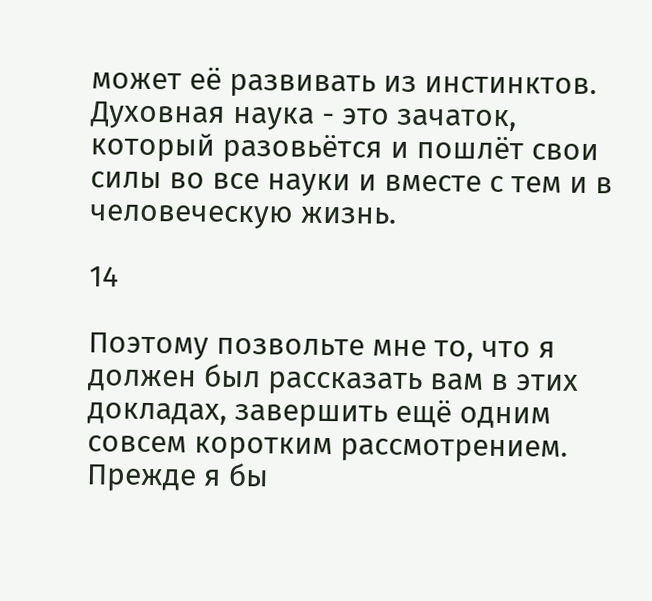может её развивать из инстинктов. Духовная наука - это зачаток, который разовьётся и пошлёт свои силы во все науки и вместе с тем и в человеческую жизнь.

14

Поэтому позвольте мне то, что я должен был рассказать вам в этих докладах, завершить ещё одним совсем коротким рассмотрением. Прежде я бы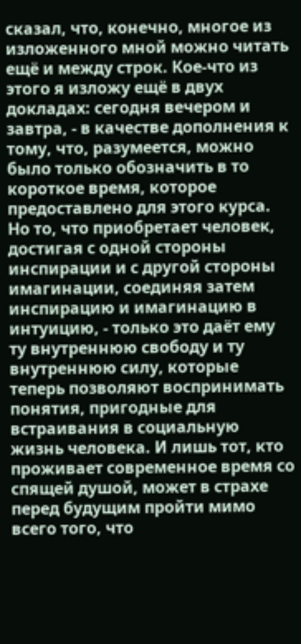сказал, что, конечно, многое из изложенного мной можно читать ещё и между строк. Кое-что из этого я изложу ещё в двух докладах: сегодня вечером и завтра, - в качестве дополнения к тому, что, разумеется, можно было только обозначить в то короткое время, которое предоставлено для этого курса. Но то, что приобретает человек, достигая с одной стороны инспирации и с другой стороны имагинации, соединяя затем инспирацию и имагинацию в интуицию, - только это даёт ему ту внутреннюю свободу и ту внутреннюю силу, которые теперь позволяют воспринимать понятия, пригодные для встраивания в социальную жизнь человека. И лишь тот, кто проживает современное время со спящей душой, может в страхе перед будущим пройти мимо всего того, что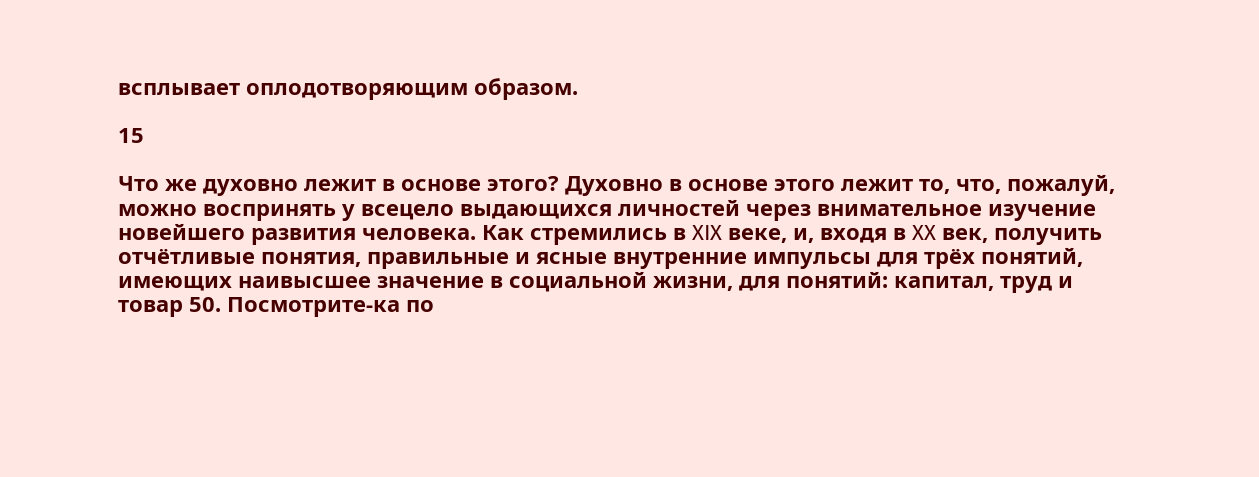всплывает оплодотворяющим образом.

15

Что же духовно лежит в основе этого? Духовно в основе этого лежит то, что, пожалуй, можно воспринять у всецело выдающихся личностей через внимательное изучение новейшего развития человека. Как стремились в XIX веке, и, входя в XX век, получить отчётливые понятия, правильные и ясные внутренние импульсы для трёх понятий, имеющих наивысшее значение в социальной жизни, для понятий: капитал, труд и товар 50. Посмотрите-ка по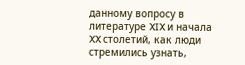данному вопросу в литературе XIX и начала XX столетий, как люди стремились узнать,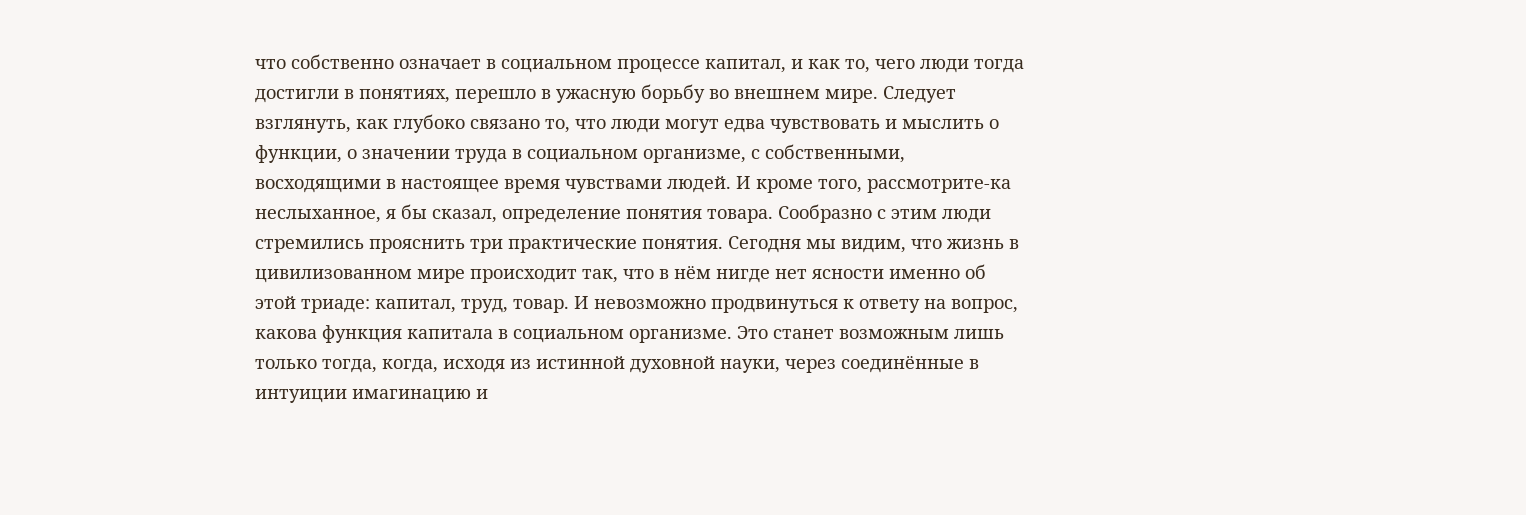что собственно означает в социальном процессе капитал, и как то, чего люди тогда достигли в понятиях, перешло в ужасную борьбу во внешнем мире. Следует взглянуть, как глубоко связано то, что люди могут едва чувствовать и мыслить о функции, о значении труда в социальном организме, с собственными, восходящими в настоящее время чувствами людей. И кроме того, рассмотрите-ка неслыханное, я бы сказал, определение понятия товара. Сообразно с этим люди стремились прояснить три практические понятия. Сегодня мы видим, что жизнь в цивилизованном мире происходит так, что в нём нигде нет ясности именно об этой триаде: капитал, труд, товар. И невозможно продвинуться к ответу на вопрос, какова функция капитала в социальном организме. Это станет возможным лишь только тогда, когда, исходя из истинной духовной науки, через соединённые в интуиции имагинацию и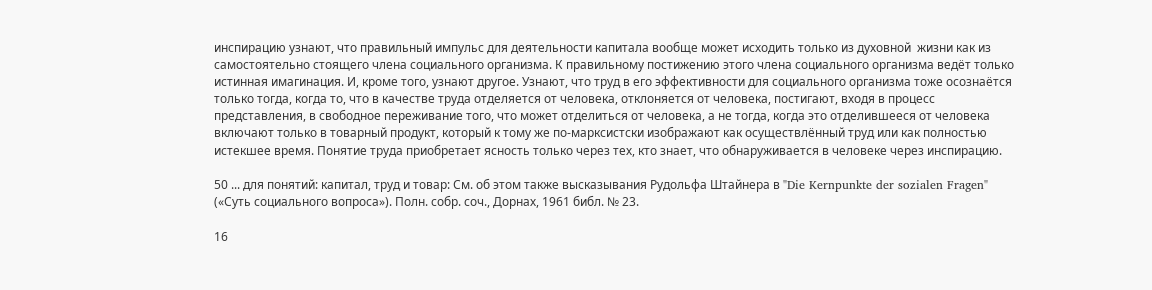инспирацию узнают, что правильный импульс для деятельности капитала вообще может исходить только из духовной  жизни как из самостоятельно стоящего члена социального организма. К правильному постижению этого члена социального организма ведёт только истинная имагинация. И, кроме того, узнают другое. Узнают, что труд в его эффективности для социального организма тоже осознаётся только тогда, когда то, что в качестве труда отделяется от человека, отклоняется от человека, постигают, входя в процесс представления, в свободное переживание того, что может отделиться от человека, а не тогда, когда это отделившееся от человека включают только в товарный продукт, который к тому же по-марксистски изображают как осуществлённый труд или как полностью истекшее время. Понятие труда приобретает ясность только через тех, кто знает, что обнаруживается в человеке через инспирацию.

50 ... для понятий: капитал, труд и товар: См. об этом также высказывания Рудольфа Штайнера в "Die Kernpunkte der sozialen Fragen" («Суть социального вопроса»). Полн. собр. соч., Дорнах, 1961 библ. № 23.

16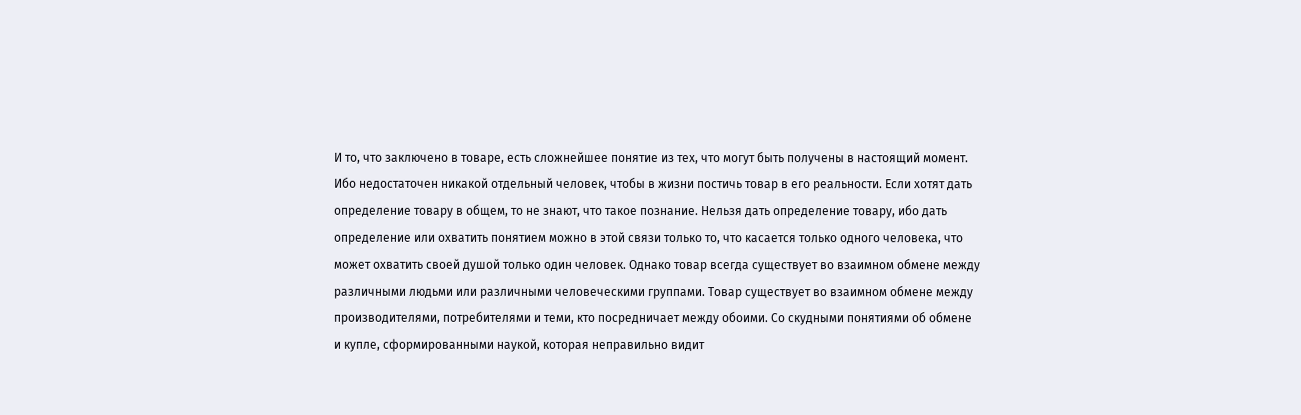И то, что заключено в товаре, есть сложнейшее понятие из тех, что могут быть получены в настоящий момент.  Ибо недостаточен никакой отдельный человек, чтобы в жизни постичь товар в его реальности. Если хотят дать определение товару в общем, то не знают, что такое познание. Нельзя дать определение товару, ибо дать определение или охватить понятием можно в этой связи только то, что касается только одного человека, что может охватить своей душой только один человек. Однако товар всегда существует во взаимном обмене между различными людьми или различными человеческими группами. Товар существует во взаимном обмене между производителями, потребителями и теми, кто посредничает между обоими. Со скудными понятиями об обмене и купле, сформированными наукой, которая неправильно видит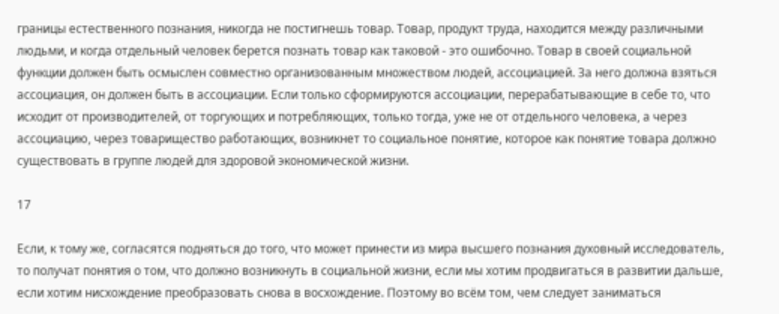границы естественного познания, никогда не постигнешь товар. Товар, продукт труда, находится между различными людьми, и когда отдельный человек берется познать товар как таковой - это ошибочно. Товар в своей социальной функции должен быть осмыслен совместно организованным множеством людей, ассоциацией. За него должна взяться ассоциация, он должен быть в ассоциации. Если только сформируются ассоциации, перерабатывающие в себе то, что исходит от производителей, от торгующих и потребляющих, только тогда, уже не от отдельного человека, а через ассоциацию, через товарищество работающих, возникнет то социальное понятие, которое как понятие товара должно существовать в группе людей для здоровой экономической жизни.

17

Если, к тому же, согласятся подняться до того, что может принести из мира высшего познания духовный исследователь, то получат понятия о том, что должно возникнуть в социальной жизни, если мы хотим продвигаться в развитии дальше, если хотим нисхождение преобразовать снова в восхождение. Поэтому во всём том, чем следует заниматься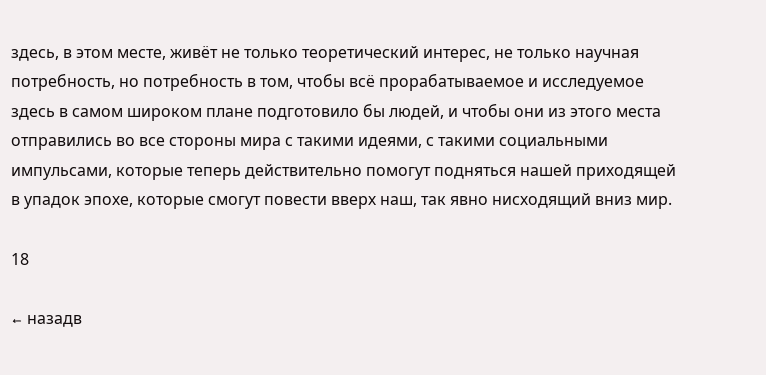здесь, в этом месте, живёт не только теоретический интерес, не только научная потребность, но потребность в том, чтобы всё прорабатываемое и исследуемое здесь в самом широком плане подготовило бы людей, и чтобы они из этого места отправились во все стороны мира с такими идеями, с такими социальными импульсами, которые теперь действительно помогут подняться нашей приходящей в упадок эпохе, которые смогут повести вверх наш, так явно нисходящий вниз мир.

18

← назадв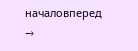началовперед →